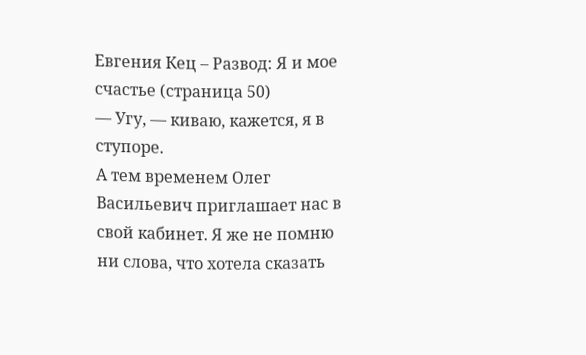Евгения Кец – Развод: Я и мое счастье (страница 50)
— Угу, — киваю, кажется, я в ступоре.
А тем временем Олег Васильевич приглашает нас в свой кабинет. Я же не помню ни слова, что хотела сказать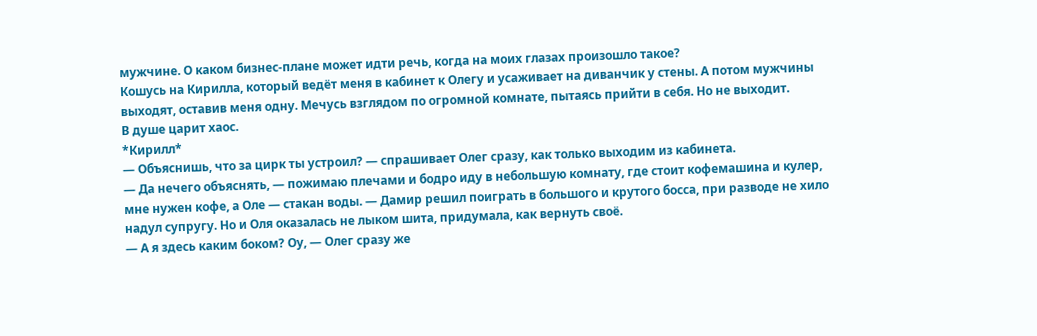мужчине. О каком бизнес-плане может идти речь, когда на моих глазах произошло такое?
Кошусь на Кирилла, который ведёт меня в кабинет к Олегу и усаживает на диванчик у стены. А потом мужчины выходят, оставив меня одну. Мечусь взглядом по огромной комнате, пытаясь прийти в себя. Но не выходит.
В душе царит хаос.
*Кирилл*
— Объяснишь, что за цирк ты устроил? — спрашивает Олег сразу, как только выходим из кабинета.
— Да нечего объяснять, — пожимаю плечами и бодро иду в небольшую комнату, где стоит кофемашина и кулер, мне нужен кофе, а Оле — стакан воды. — Дамир решил поиграть в большого и крутого босса, при разводе не хило надул супругу. Но и Оля оказалась не лыком шита, придумала, как вернуть своё.
— А я здесь каким боком? Оу, — Олег сразу же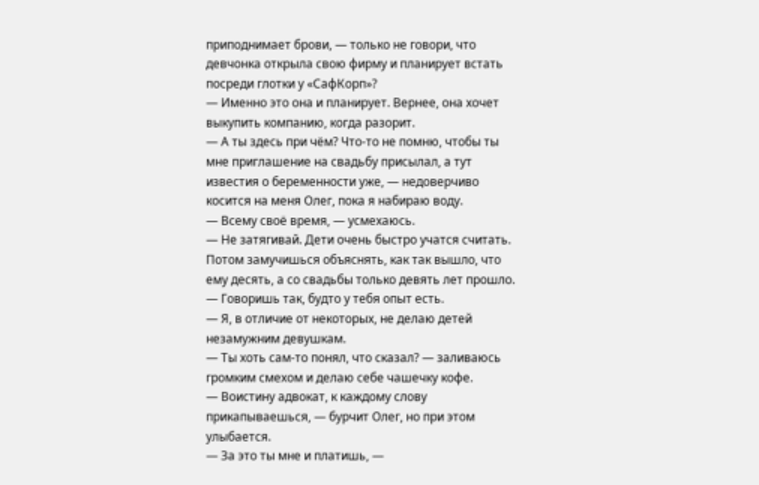приподнимает брови, — только не говори, что девчонка открыла свою фирму и планирует встать посреди глотки у «СафКорп»?
— Именно это она и планирует. Вернее, она хочет выкупить компанию, когда разорит.
— А ты здесь при чём? Что-то не помню, чтобы ты мне приглашение на свадьбу присылал, а тут известия о беременности уже, — недоверчиво косится на меня Олег, пока я набираю воду.
— Всему своё время, — усмехаюсь.
— Не затягивай. Дети очень быстро учатся считать. Потом замучишься объяснять, как так вышло, что ему десять, а со свадьбы только девять лет прошло.
— Говоришь так, будто у тебя опыт есть.
— Я, в отличие от некоторых, не делаю детей незамужним девушкам.
— Ты хоть сам-то понял, что сказал? — заливаюсь громким смехом и делаю себе чашечку кофе.
— Воистину адвокат, к каждому слову прикапываешься, — бурчит Олег, но при этом улыбается.
— За это ты мне и платишь, —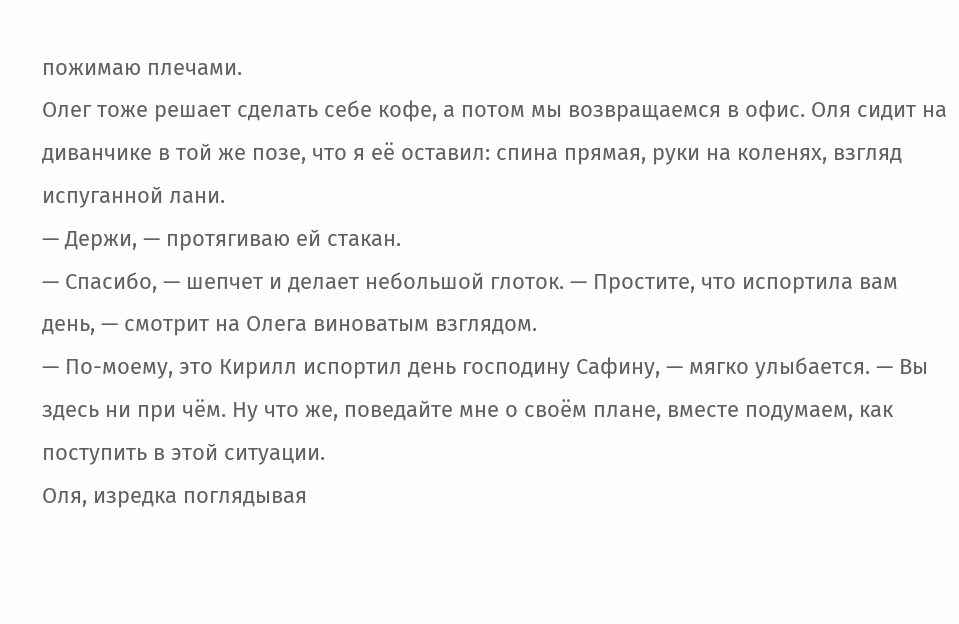пожимаю плечами.
Олег тоже решает сделать себе кофе, а потом мы возвращаемся в офис. Оля сидит на диванчике в той же позе, что я её оставил: спина прямая, руки на коленях, взгляд испуганной лани.
— Держи, — протягиваю ей стакан.
— Спасибо, — шепчет и делает небольшой глоток. — Простите, что испортила вам день, — смотрит на Олега виноватым взглядом.
— По-моему, это Кирилл испортил день господину Сафину, — мягко улыбается. — Вы здесь ни при чём. Ну что же, поведайте мне о своём плане, вместе подумаем, как поступить в этой ситуации.
Оля, изредка поглядывая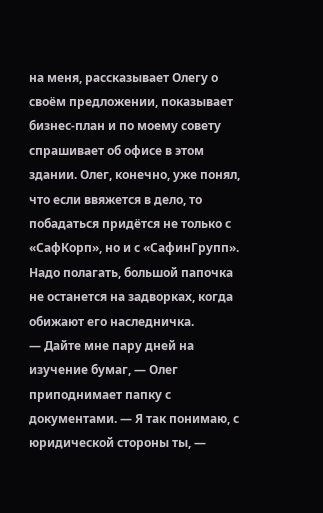на меня, рассказывает Олегу о своём предложении, показывает бизнес-план и по моему совету спрашивает об офисе в этом здании. Олег, конечно, уже понял, что если ввяжется в дело, то побадаться придётся не только с «СафКорп», но и с «СафинГрупп». Надо полагать, большой папочка не останется на задворках, когда обижают его наследничка.
— Дайте мне пару дней на изучение бумаг, — Олег приподнимает папку с документами. — Я так понимаю, с юридической стороны ты, —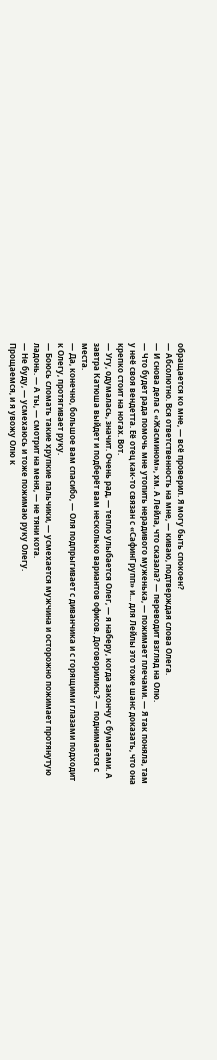обращается ко мне, — всё проверил. Я могу быть спокоен?
— Абсолютно. Вся ответственность на мне, — киваю, подтверждая слова Олега.
— И снова дела с «Жасмином», хм. А Лейла, что сказала? — переводит взгляд на Олю.
— Что будет рада помочь мне утопить нерадивого муженька, — пожимает плечами. — Я так поняла, там у неё своя вендетта. Её отец как-то связан с «СафинГрупп» и... для Лейлы это тоже шанс доказать, что она крепко стоит на ногах. Вот.
— Угу, одумалась, значит. Очень рад, — тепло улыбается Олег, — я наберу, когда закончу с бумагами. А завтра Катюша выйдет и подберёт вам несколько вариантов офисов. Договорились? — поднимается с места.
— Да, конечно, большое вам спасибо, — Оля подпрыгивает с диванчика и с горящими глазами подходит к Олегу, протягивает руку.
— Боюсь сломать такие хрупкие пальчики, — усмехается мужчина и осторожно пожимает протянутую ладонь. — А ты, — смотрит на меня, — не тяни кота.
— Не буду, — усмехаюсь и тоже пожимаю руку Олегу.
Прощаемся, и я увожу Олю к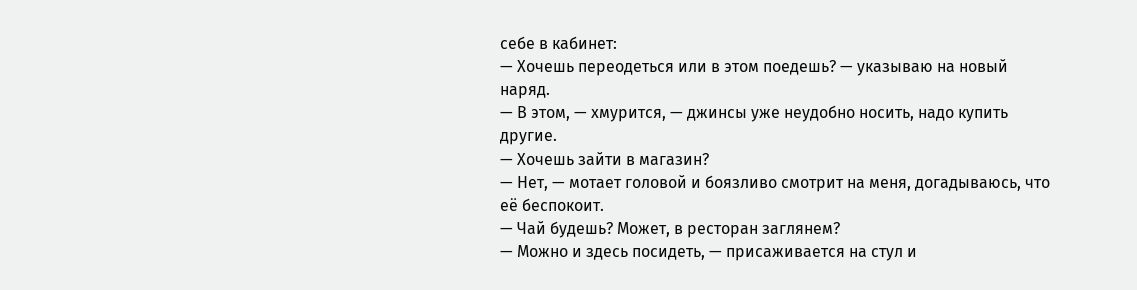себе в кабинет:
— Хочешь переодеться или в этом поедешь? — указываю на новый наряд.
— В этом, — хмурится, — джинсы уже неудобно носить, надо купить другие.
— Хочешь зайти в магазин?
— Нет, — мотает головой и боязливо смотрит на меня, догадываюсь, что её беспокоит.
— Чай будешь? Может, в ресторан заглянем?
— Можно и здесь посидеть, — присаживается на стул и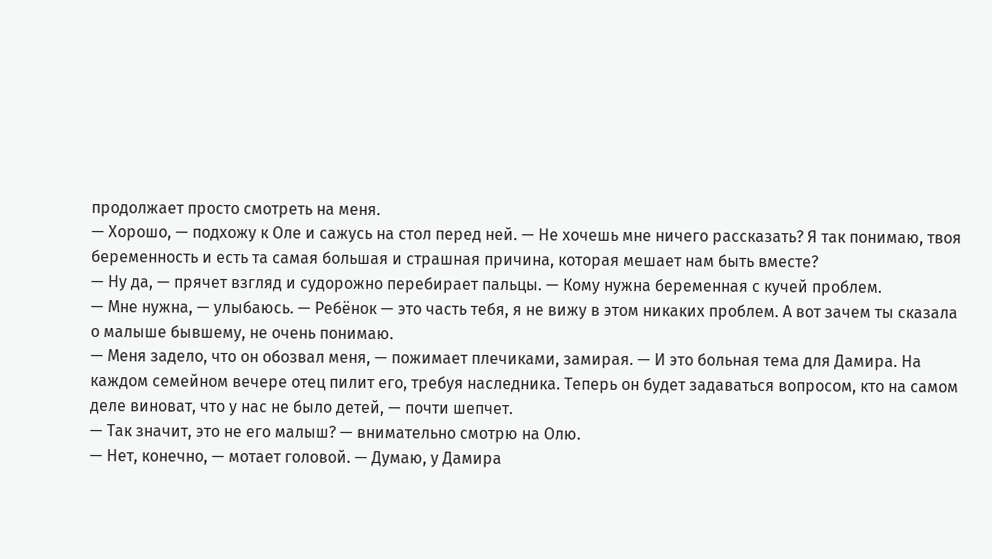продолжает просто смотреть на меня.
— Хорошо, — подхожу к Оле и сажусь на стол перед ней. — Не хочешь мне ничего рассказать? Я так понимаю, твоя беременность и есть та самая большая и страшная причина, которая мешает нам быть вместе?
— Ну да, — прячет взгляд и судорожно перебирает пальцы. — Кому нужна беременная с кучей проблем.
— Мне нужна, — улыбаюсь. — Ребёнок — это часть тебя, я не вижу в этом никаких проблем. А вот зачем ты сказала о малыше бывшему, не очень понимаю.
— Меня задело, что он обозвал меня, — пожимает плечиками, замирая. — И это больная тема для Дамира. На каждом семейном вечере отец пилит его, требуя наследника. Теперь он будет задаваться вопросом, кто на самом деле виноват, что у нас не было детей, — почти шепчет.
— Так значит, это не его малыш? — внимательно смотрю на Олю.
— Нет, конечно, — мотает головой. — Думаю, у Дамира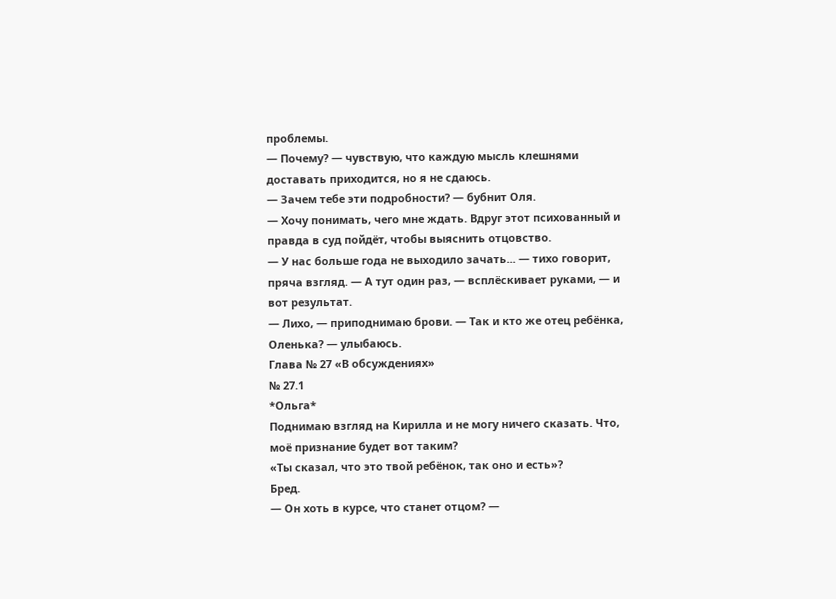проблемы.
— Почему? — чувствую, что каждую мысль клешнями доставать приходится, но я не сдаюсь.
— Зачем тебе эти подробности? — бубнит Оля.
— Хочу понимать, чего мне ждать. Вдруг этот психованный и правда в суд пойдёт, чтобы выяснить отцовство.
— У нас больше года не выходило зачать... — тихо говорит, пряча взгляд. — А тут один раз, — всплёскивает руками, — и вот результат.
— Лихо, — приподнимаю брови. — Так и кто же отец ребёнка, Оленька? — улыбаюсь.
Глава № 27 «В обсуждениях»
№ 27.1
*Ольга*
Поднимаю взгляд на Кирилла и не могу ничего сказать. Что, моё признание будет вот таким?
«Ты сказал, что это твой ребёнок, так оно и есть»?
Бред.
— Он хоть в курсе, что станет отцом? —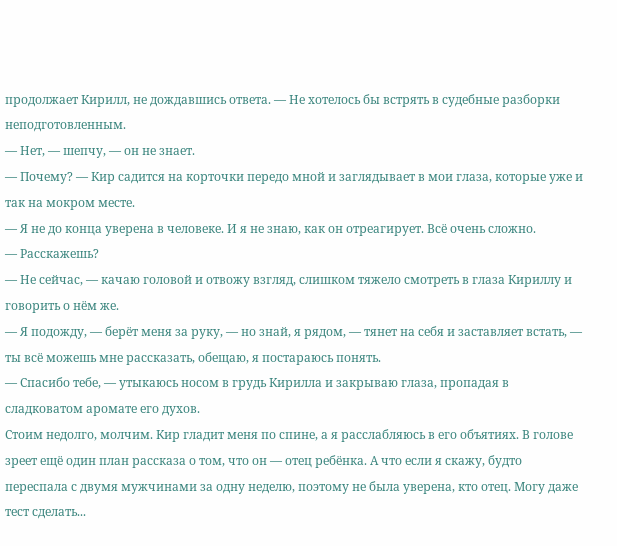продолжает Кирилл, не дождавшись ответа. — Не хотелось бы встрять в судебные разборки неподготовленным.
— Нет, — шепчу, — он не знает.
— Почему? — Кир садится на корточки передо мной и заглядывает в мои глаза, которые уже и так на мокром месте.
— Я не до конца уверена в человеке. И я не знаю, как он отреагирует. Всё очень сложно.
— Расскажешь?
— Не сейчас, — качаю головой и отвожу взгляд, слишком тяжело смотреть в глаза Кириллу и говорить о нём же.
— Я подожду, — берёт меня за руку, — но знай, я рядом, — тянет на себя и заставляет встать, — ты всё можешь мне рассказать, обещаю, я постараюсь понять.
— Спасибо тебе, — утыкаюсь носом в грудь Кирилла и закрываю глаза, пропадая в сладковатом аромате его духов.
Стоим недолго, молчим. Кир гладит меня по спине, а я расслабляюсь в его объятиях. В голове зреет ещё один план рассказа о том, что он — отец ребёнка. А что если я скажу, будто переспала с двумя мужчинами за одну неделю, поэтому не была уверена, кто отец. Могу даже тест сделать...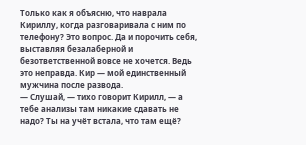Только как я объясню, что наврала Кириллу, когда разговаривала с ним по телефону? Это вопрос. Да и порочить себя, выставляя безалаберной и безответственной вовсе не хочется. Ведь это неправда. Кир — мой единственный мужчина после развода.
— Слушай, — тихо говорит Кирилл, — а тебе анализы там никакие сдавать не надо? Ты на учёт встала, что там ещё?